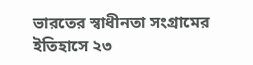ভারতের স্বাধীনতা সংগ্রামের ইতিহাসে ২৩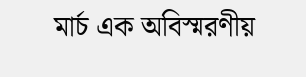মার্চ এক অবিস্মরণীয়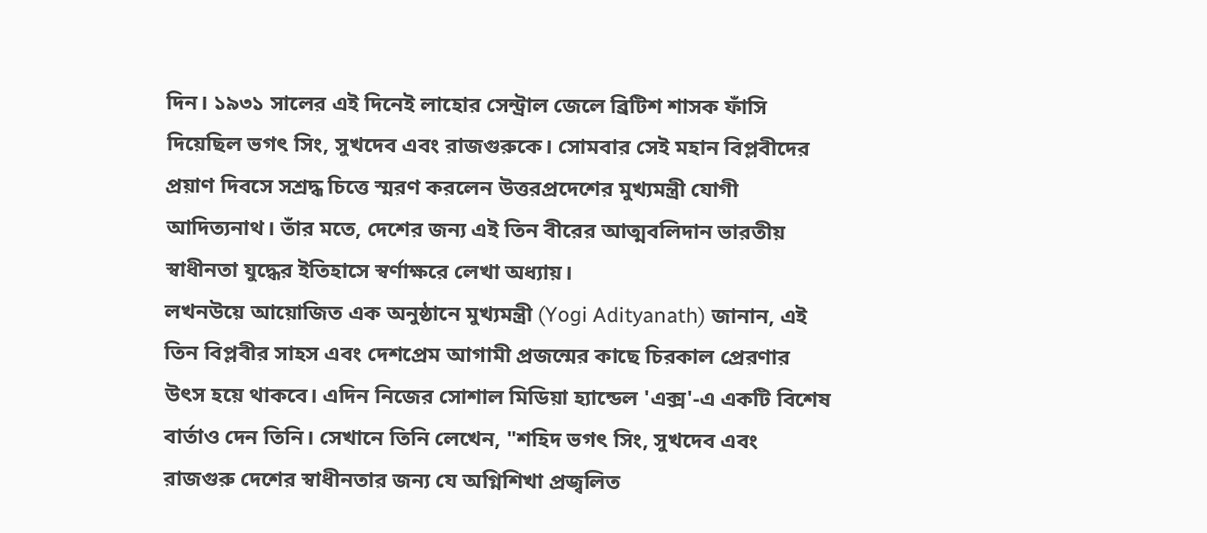দিন। ১৯৩১ সালের এই দিনেই লাহোর সেন্ট্রাল জেলে ব্রিটিশ শাসক ফাঁসি দিয়েছিল ভগৎ সিং, সুখদেব এবং রাজগুরুকে। সোমবার সেই মহান বিপ্লবীদের প্রয়াণ দিবসে সশ্রদ্ধ চিত্তে স্মরণ করলেন উত্তরপ্রদেশের মুখ্যমন্ত্রী যোগী আদিত্যনাথ। তাঁর মতে, দেশের জন্য এই তিন বীরের আত্মবলিদান ভারতীয় স্বাধীনতা যুদ্ধের ইতিহাসে স্বর্ণাক্ষরে লেখা অধ্যায়।
লখনউয়ে আয়োজিত এক অনুষ্ঠানে মুখ্যমন্ত্রী (Yogi Adityanath) জানান, এই তিন বিপ্লবীর সাহস এবং দেশপ্রেম আগামী প্রজন্মের কাছে চিরকাল প্রেরণার উৎস হয়ে থাকবে। এদিন নিজের সোশাল মিডিয়া হ্যান্ডেল 'এক্স'-এ একটি বিশেষ বার্তাও দেন তিনি। সেখানে তিনি লেখেন, "শহিদ ভগৎ সিং, সুখদেব এবং রাজগুরু দেশের স্বাধীনতার জন্য যে অগ্নিশিখা প্রজ্বলিত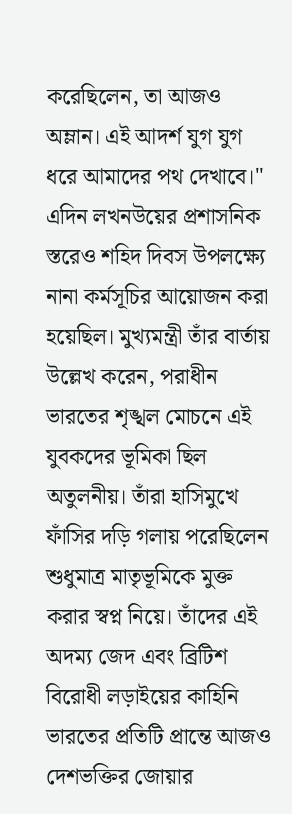করেছিলেন, তা আজও অম্লান। এই আদর্শ যুগ যুগ ধরে আমাদের পথ দেখাবে।"
এদিন লখনউয়ের প্রশাসনিক স্তরেও শহিদ দিবস উপলক্ষ্যে নানা কর্মসূচির আয়োজন করা হয়েছিল। মুখ্যমন্ত্রী তাঁর বার্তায় উল্লেখ করেন, পরাধীন ভারতের শৃঙ্খল মোচনে এই যুবকদের ভূমিকা ছিল অতুলনীয়। তাঁরা হাসিমুখে ফাঁসির দড়ি গলায় পরেছিলেন শুধুমাত্র মাতৃভূমিকে মুক্ত করার স্বপ্ন নিয়ে। তাঁদের এই অদম্য জেদ এবং ব্রিটিশ বিরোধী লড়াইয়ের কাহিনি ভারতের প্রতিটি প্রান্তে আজও দেশভক্তির জোয়ার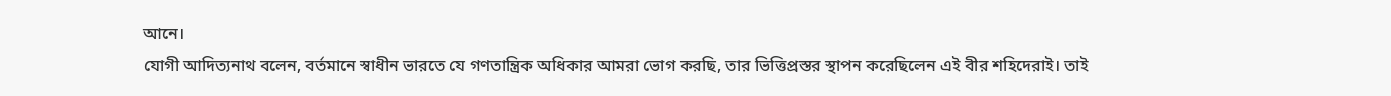আনে।
যোগী আদিত্যনাথ বলেন, বর্তমানে স্বাধীন ভারতে যে গণতান্ত্রিক অধিকার আমরা ভোগ করছি, তার ভিত্তিপ্রস্তর স্থাপন করেছিলেন এই বীর শহিদেরাই। তাই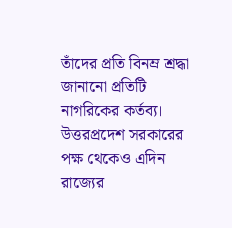তাঁদের প্রতি বিনম্র শ্রদ্ধা জানানো প্রতিটি নাগরিকের কর্তব্য। উত্তরপ্রদেশ সরকারের পক্ষ থেকেও এদিন রাজ্যের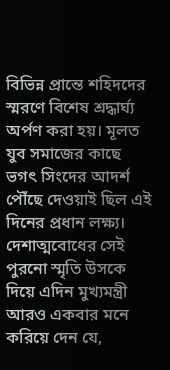বিভিন্ন প্রান্তে শহিদদের স্মরণে বিশেষ শ্রদ্ধার্ঘ্য অর্পণ করা হয়। মূলত যুব সমাজের কাছে ভগৎ সিংদের আদর্শ পৌঁছে দেওয়াই ছিল এই দিনের প্রধান লক্ষ্য। দেশাত্মবোধের সেই পুরনো স্মৃতি উসকে দিয়ে এদিন মুখ্যমন্ত্রী আরও একবার মনে করিয়ে দেন যে,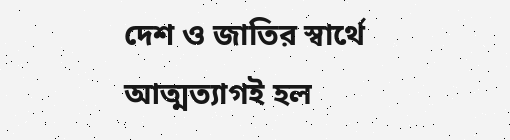দেশ ও জাতির স্বার্থে আত্মত্যাগই হল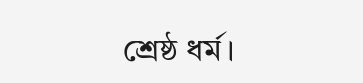শ্রেষ্ঠ ধর্ম।